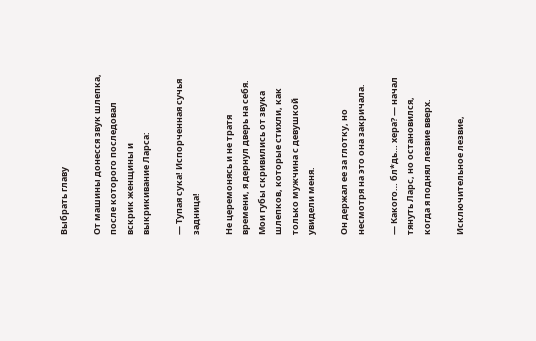Выбрать главу

От машины донесся звук шлепка, после которого последовал вскрик женщины и выкрикивание Ларса:

— Тупая сука! Испорченная сучья задница!

Не церемонясь и не тратя времени, я дернул дверь на себя. Мои губы скривились от звука шлепков, которые стихли, как только мужчина с девушкой увидели меня.

Он держал ее за глотку, но несмотря на это она закричала.

— Какого… бл*дь… хера? — начал тянуть Ларс, но остановился, когда я поднял лезвие вверх.

Исключительное лезвие,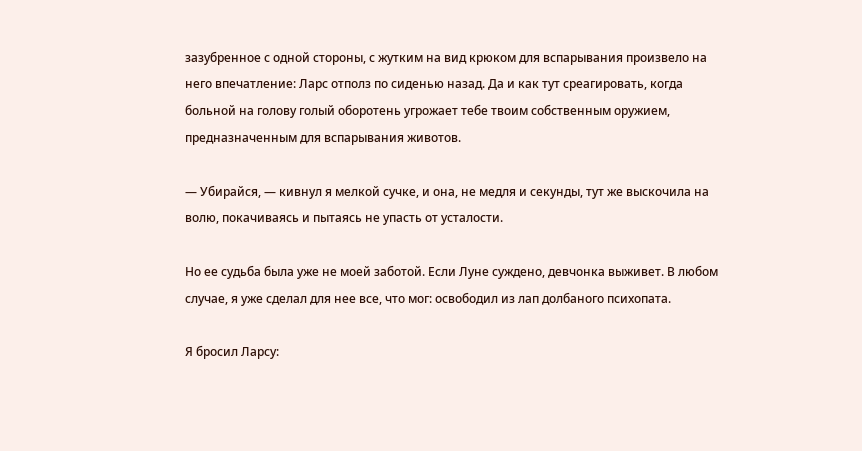зазубренное с одной стороны, с жутким на вид крюком для вспарывания произвело на него впечатление: Ларс отполз по сиденью назад. Да и как тут среагировать, когда больной на голову голый оборотень угрожает тебе твоим собственным оружием, предназначенным для вспарывания животов.

— Убирайся, — кивнул я мелкой сучке, и она, не медля и секунды, тут же выскочила на волю, покачиваясь и пытаясь не упасть от усталости.

Но ее судьба была уже не моей заботой. Если Луне суждено, девчонка выживет. В любом случае, я уже сделал для нее все, что мог: освободил из лап долбаного психопата.

Я бросил Ларсу: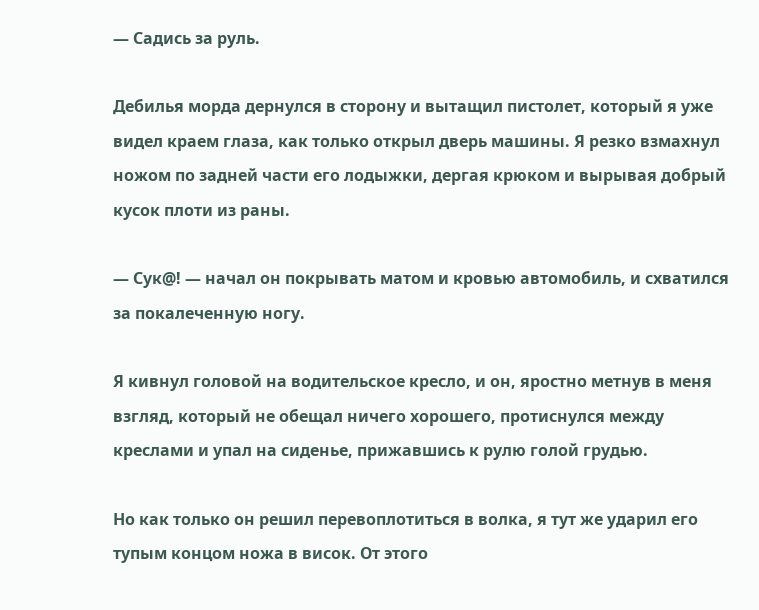— Садись за руль.

Дебилья морда дернулся в сторону и вытащил пистолет, который я уже видел краем глаза, как только открыл дверь машины. Я резко взмахнул ножом по задней части его лодыжки, дергая крюком и вырывая добрый кусок плоти из раны.

— Сук@! — начал он покрывать матом и кровью автомобиль, и схватился за покалеченную ногу.

Я кивнул головой на водительское кресло, и он, яростно метнув в меня взгляд, который не обещал ничего хорошего, протиснулся между креслами и упал на сиденье, прижавшись к рулю голой грудью.

Но как только он решил перевоплотиться в волка, я тут же ударил его тупым концом ножа в висок. От этого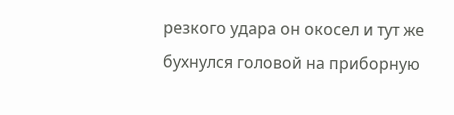резкого удара он окосел и тут же бухнулся головой на приборную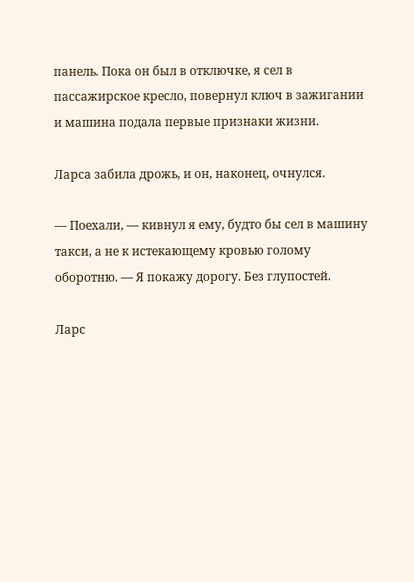панель. Пока он был в отключке, я сел в пассажирское кресло, повернул ключ в зажигании и машина подала первые признаки жизни.

Ларса забила дрожь, и он, наконец, очнулся.

— Поехали, — кивнул я ему, будто бы сел в машину такси, а не к истекающему кровью голому оборотню. — Я покажу дорогу. Без глупостей.

Ларс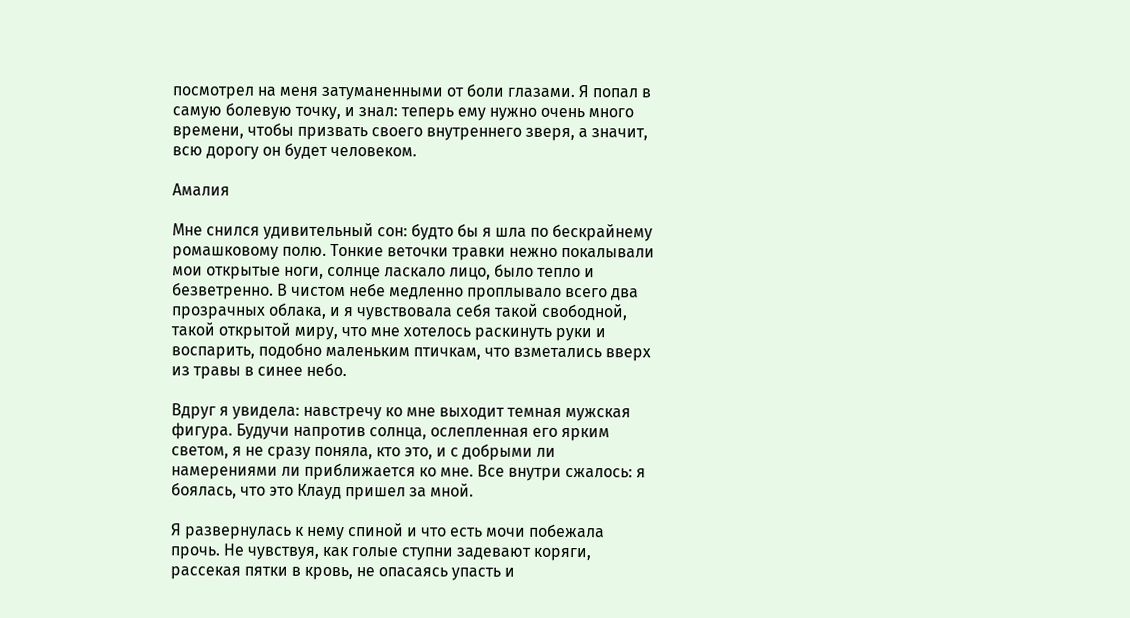посмотрел на меня затуманенными от боли глазами. Я попал в самую болевую точку, и знал: теперь ему нужно очень много времени, чтобы призвать своего внутреннего зверя, а значит, всю дорогу он будет человеком.

Амалия

Мне снился удивительный сон: будто бы я шла по бескрайнему ромашковому полю. Тонкие веточки травки нежно покалывали мои открытые ноги, солнце ласкало лицо, было тепло и безветренно. В чистом небе медленно проплывало всего два прозрачных облака, и я чувствовала себя такой свободной, такой открытой миру, что мне хотелось раскинуть руки и воспарить, подобно маленьким птичкам, что взметались вверх из травы в синее небо.

Вдруг я увидела: навстречу ко мне выходит темная мужская фигура. Будучи напротив солнца, ослепленная его ярким светом, я не сразу поняла, кто это, и с добрыми ли намерениями ли приближается ко мне. Все внутри сжалось: я боялась, что это Клауд пришел за мной.

Я развернулась к нему спиной и что есть мочи побежала прочь. Не чувствуя, как голые ступни задевают коряги, рассекая пятки в кровь, не опасаясь упасть и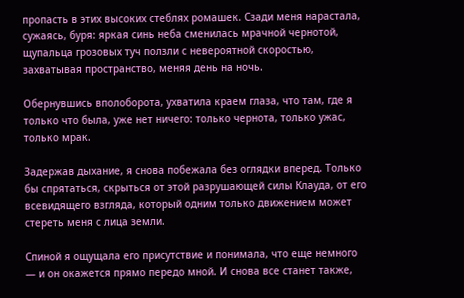пропасть в этих высоких стеблях ромашек. Сзади меня нарастала, сужаясь, буря: яркая синь неба сменилась мрачной чернотой, щупальца грозовых туч ползли с невероятной скоростью, захватывая пространство, меняя день на ночь.

Обернувшись вполоборота, ухватила краем глаза, что там, где я только что была, уже нет ничего: только чернота, только ужас, только мрак.

Задержав дыхание, я снова побежала без оглядки вперед. Только бы спрятаться, скрыться от этой разрушающей силы Клауда, от его всевидящего взгляда, который одним только движением может стереть меня с лица земли.

Спиной я ощущала его присутствие и понимала, что еще немного — и он окажется прямо передо мной. И снова все станет также,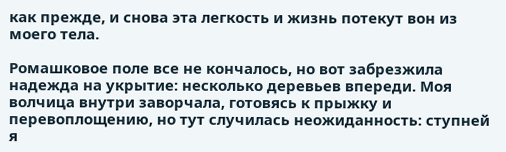как прежде, и снова эта легкость и жизнь потекут вон из моего тела.

Ромашковое поле все не кончалось, но вот забрезжила надежда на укрытие: несколько деревьев впереди. Моя волчица внутри заворчала, готовясь к прыжку и перевоплощению, но тут случилась неожиданность: ступней я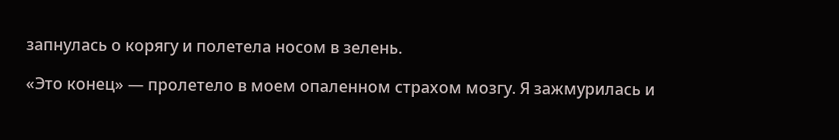запнулась о корягу и полетела носом в зелень.

«Это конец» — пролетело в моем опаленном страхом мозгу. Я зажмурилась и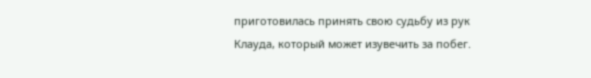приготовилась принять свою судьбу из рук Клауда, который может изувечить за побег.